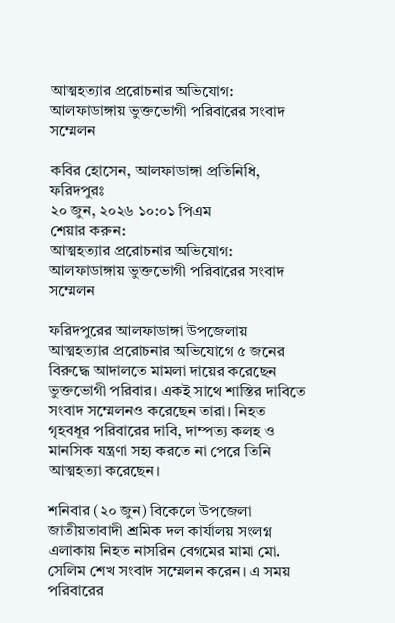আত্মহত্যার প্ররোচনার অভিযোগ: আলফাডাঙ্গায় ভুক্তভোগী পরিবারের সংবাদ সম্মেলন

কবির হোসেন, আলফাডাঙ্গা প্রতিনিধি, ফরিদপুরঃ
২০ জুন, ২০২৬ ১০:০১ পিএম
শেয়ার করুন:
আত্মহত্যার প্ররোচনার অভিযোগ: আলফাডাঙ্গায় ভুক্তভোগী পরিবারের সংবাদ সম্মেলন

ফরিদপুরের আলফাডাঙ্গা উপজেলায় আত্মহত্যার প্ররোচনার অভিযোগে ৫ জনের বিরুদ্ধে আদালতে মামলা দায়ের করেছেন ভুক্তভোগী পরিবার। একই সাথে শাস্তির দাবিতে সংবাদ সম্মেলনও করেছেন তারা। নিহত গৃহবধূর পরিবারের দাবি, দাম্পত্য কলহ ও মানসিক যন্ত্রণা সহ্য করতে না পেরে তিনি আত্মহত্যা করেছেন।

শনিবার (২০ জুন) বিকেলে উপজেলা জাতীয়তাবাদী শ্রমিক দল কার্যালয় সংলগ্ন এলাকায় নিহত নাসরিন বেগমের মামা মো. সেলিম শেখ সংবাদ সম্মেলন করেন। এ সময় পরিবারের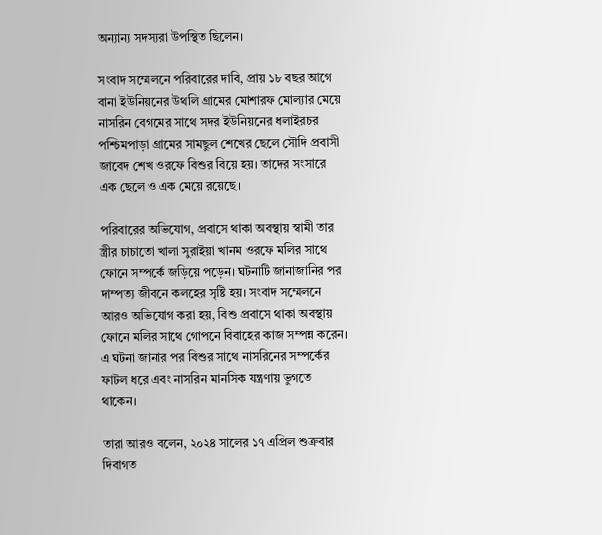অন্যান্য সদস্যরা উপস্থিত ছিলেন।

সংবাদ সম্মেলনে পরিবারের দাবি, প্রায় ১৮ বছর আগে বানা ইউনিয়নের উথলি গ্রামের মোশারফ মোল্যার মেয়ে নাসরিন বেগমের সাথে সদর ইউনিয়নের ধলাইরচর পশ্চিমপাড়া গ্রামের সামছুল শেখের ছেলে সৌদি প্রবাসী জাবেদ শেখ ওরফে বিশুর বিয়ে হয়। তাদের সংসারে এক ছেলে ও এক মেয়ে রয়েছে।

পরিবারের অভিযোগ, প্রবাসে থাকা অবস্থায় স্বামী তার স্ত্রীর চাচাতো খালা সুরাইয়া খানম ওরফে মলির সাথে ফোনে সম্পর্কে জড়িয়ে পড়েন। ঘটনাটি জানাজানির পর দাম্পত্য জীবনে কলহের সৃষ্টি হয়। সংবাদ সম্মেলনে আরও অভিযোগ করা হয়, বিশু প্রবাসে থাকা অবস্থায় ফোনে মলির সাথে গোপনে বিবাহের কাজ সম্পন্ন করেন। এ ঘটনা জানার পর বিশুর সাথে নাসরিনের সম্পর্কের ফাটল ধরে এবং নাসরিন মানসিক যন্ত্রণায় ভুগতে থাকেন।

তারা আরও বলেন, ২০২৪ সালের ১৭ এপ্রিল শুক্রবার দিবাগত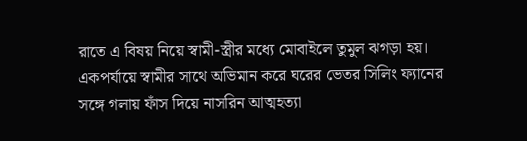রাতে এ বিষয় নিয়ে স্বামী-স্ত্রীর মধ্যে মোবাইলে তুমুল ঝগড়া হয়। একপর্যায়ে স্বামীর সাথে অভিমান করে ঘরের ভেতর সিলিং ফ্যানের সঙ্গে গলায় ফাঁস দিয়ে নাসরিন আত্মহত্যা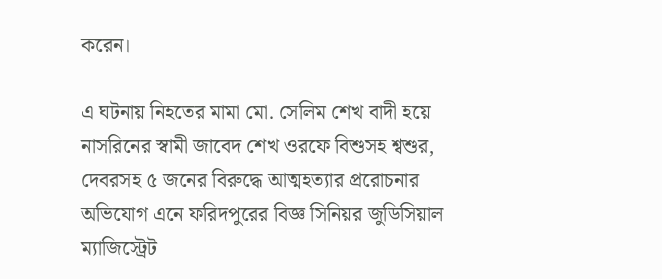করেন।

এ ঘটনায় নিহতের মামা মো. সেলিম শেখ বাদী হয়ে নাসরিনের স্বামী জাবেদ শেখ ওরফে বিশুসহ শ্বশুর, দেবরসহ ৫ জনের বিরুদ্ধে আত্মহত্যার প্ররোচনার অভিযোগ এনে ফরিদপুরের বিজ্ঞ সিনিয়র জুডিসিয়াল ম্যাজিস্ট্রেট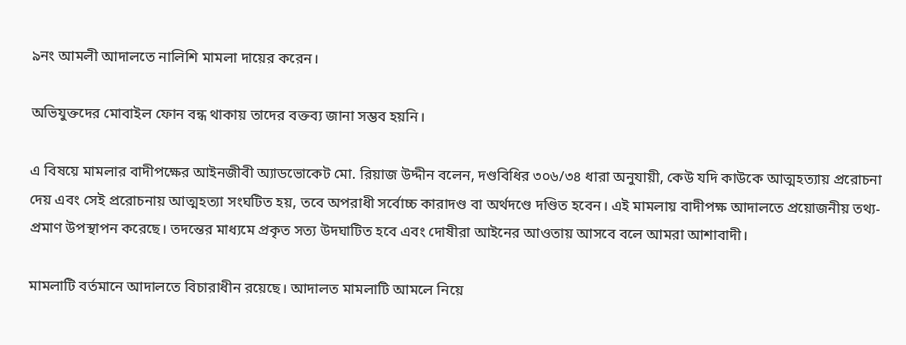৯নং আমলী আদালতে নালিশি মামলা দায়ের করেন।

অভিযুক্তদের মোবাইল ফোন বন্ধ থাকায় তাদের বক্তব্য জানা সম্ভব হয়নি।

এ বিষয়ে মামলার বাদীপক্ষের আইনজীবী অ্যাডভোকেট মো. রিয়াজ উদ্দীন বলেন, দণ্ডবিধির ৩০৬/৩৪ ধারা অনুযায়ী, কেউ যদি কাউকে আত্মহত্যায় প্ররোচনা দেয় এবং সেই প্ররোচনায় আত্মহত্যা সংঘটিত হয়, তবে অপরাধী সর্বোচ্চ কারাদণ্ড বা অর্থদণ্ডে দণ্ডিত হবেন। এই মামলায় বাদীপক্ষ আদালতে প্রয়োজনীয় তথ্য-প্রমাণ উপস্থাপন করেছে। তদন্তের মাধ্যমে প্রকৃত সত্য উদঘাটিত হবে এবং দোষীরা আইনের আওতায় আসবে বলে আমরা আশাবাদী।

মামলাটি বর্তমানে আদালতে বিচারাধীন রয়েছে। আদালত মামলাটি আমলে নিয়ে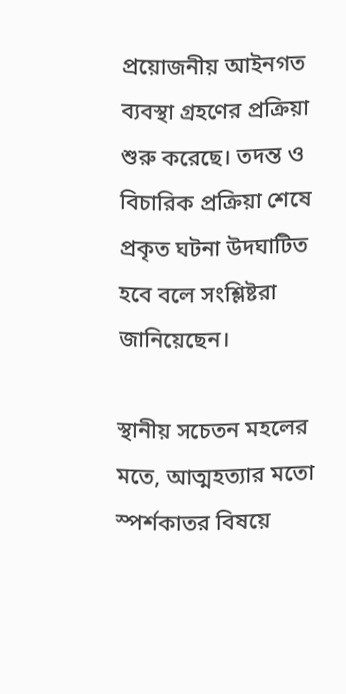প্রয়োজনীয় আইনগত ব্যবস্থা গ্রহণের প্রক্রিয়া শুরু করেছে। তদন্ত ও বিচারিক প্রক্রিয়া শেষে প্রকৃত ঘটনা উদঘাটিত হবে বলে সংশ্লিষ্টরা জানিয়েছেন।

স্থানীয় সচেতন মহলের মতে, আত্মহত্যার মতো স্পর্শকাতর বিষয়ে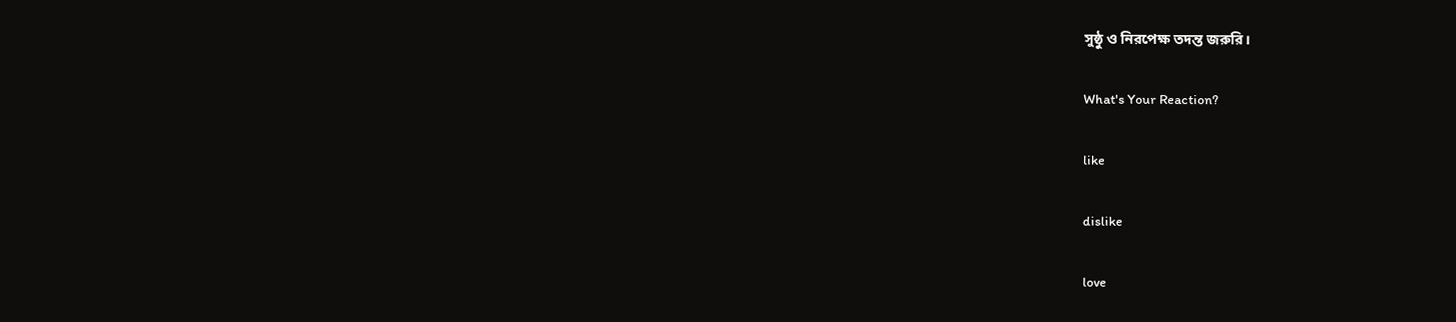সুষ্ঠু ও নিরপেক্ষ তদন্ত জরুরি।

What's Your Reaction?

like

dislike

love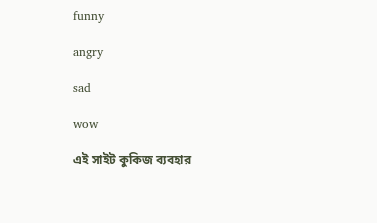funny

angry

sad

wow

এই সাইট কুকিজ ব্যবহার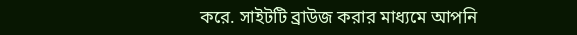করে. সাইটটি ব্রাউজ করার মাধ্যমে আপনি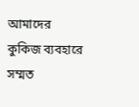আমাদের কুকিজ ব্যবহারে সম্মত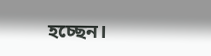হচ্ছেন।